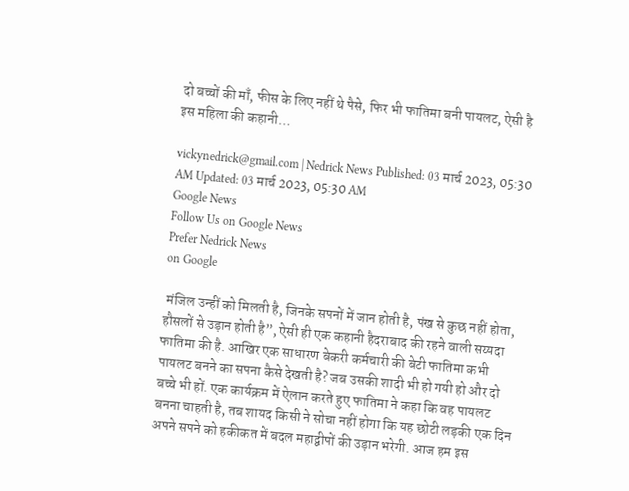दो बच्चों की माँ, फीस के लिए नहीं थे पैसे, फिर भी फातिमा बनी पायलट, ऐसी है इस महिला की कहानी…

vickynedrick@gmail.com | Nedrick News Published: 03 मार्च 2023, 05:30 AM Updated: 03 मार्च 2023, 05:30 AM
Google News
Follow Us on Google News
Prefer Nedrick News
on Google

 मंजिल उन्हीं को मिलती है, जिनके सपनों में जान होती है, पंख से कुछ नहीं होता, हौसलों से उड़ान होती है”, ऐसी ही एक कहानी हैदराबाद की रहने वाली सय्यदा फातिमा की है. आखिर एक साधारण बेकरी कर्मचारी की बेटी फातिमा कभी पायलट बनने का सपना कैसे देखती है? जब उसकी शादी भी हो गयी हो और दो बच्चे भी हों. एक कार्यक्रम में ऐलान करते हुए फातिमा ने कहा कि वह पायलट बनना चाहती है, तब शायद किसी ने सोचा नहीं होगा कि यह छोटी लड़की एक दिन अपने सपने को हकीकत में बदल महाद्वीपों की उड़ान भरेगी. आज हम इस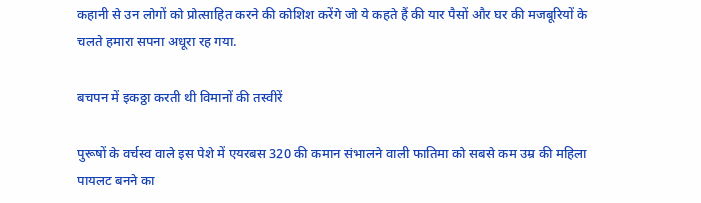कहानी से उन लोगों को प्रोत्साहित करने की कोशिश करेंगे जो ये कहते हैं की यार पैसों और घर की मजबूरियों के चलते हमारा सपना अधूरा रह गया.

बचपन में इकठ्ठा करती थी विमानों की तस्वीरें

पुरूषों के वर्चस्व वाले इस पेशे में एयरबस 320 की कमान संभालने वाली फातिमा को सबसे कम उम्र की महिला पायलट बनने का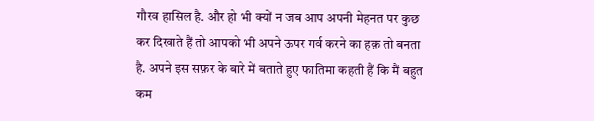गौरव हासिल है. और हो भी क्यों न जब आप अपनी मेहनत पर कुछ कर दिखाते हैं तो आपको भी अपने ऊपर गर्व करने का हक़ तो बनता है. अपने इस सफ़र के बारे में बताते हुए फातिमा कहती हैं कि मैं बहुत कम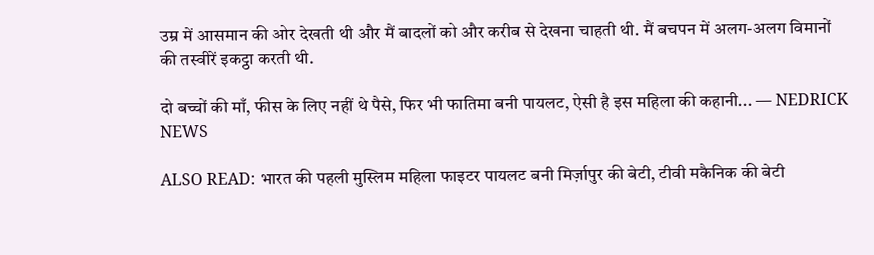उम्र में आसमान की ओर देखती थी और मैं बादलों को और करीब से देखना चाहती थी. मैं बचपन में अलग-अलग विमानों की तस्वीरें इकट्ठा करती थी.

दो बच्चों की माँ, फीस के लिए नहीं थे पैसे, फिर भी फातिमा बनी पायलट, ऐसी है इस महिला की कहानी... — NEDRICK NEWS

ALSO READ: भारत की पहली मुस्लिम महिला फाइटर पायलट बनी मिर्ज़ापुर की बेटी, टीवी मकैनिक की बेटी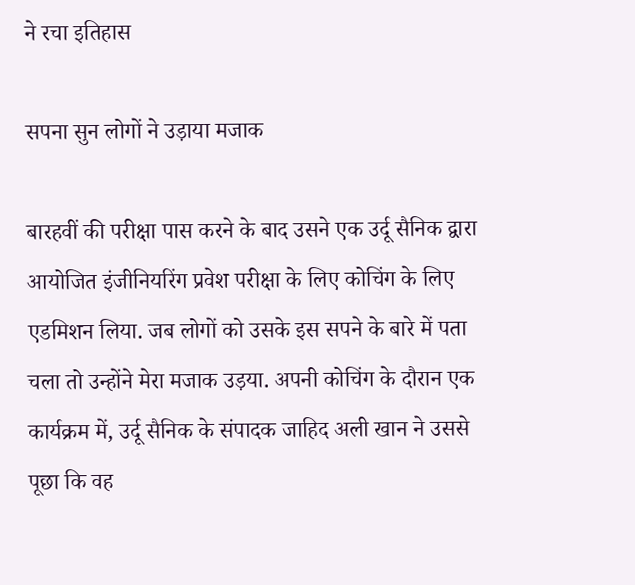ने रचा इतिहास

सपना सुन लोगों ने उड़ाया मजाक

बारहवीं की परीक्षा पास करने के बाद उसने एक उर्दू सैनिक द्वारा आयोजित इंजीनियरिंग प्रवेश परीक्षा के लिए कोचिंग के लिए एडमिशन लिया. जब लोगों को उसके इस सपने के बारे में पता चला तो उन्होंने मेरा मजाक उड़या. अपनी कोचिंग के दौरान एक कार्यक्रम में, उर्दू सैनिक के संपादक जाहिद अली खान ने उससे पूछा कि वह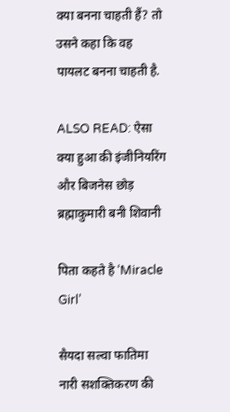क्या बनना चाहती हैं? तो उसने कहा कि वह पायलट बनना चाहती है.

ALSO READ: ऐसा क्या हुआ की इंजीनियरिंग और बिजनेस छोड़ ब्रह्माकुमारी बनी शिवानी

पिता कहते है ‘Miracle Girl’

सैयदा सल्वा फातिमा नारी सशक्तिकरण की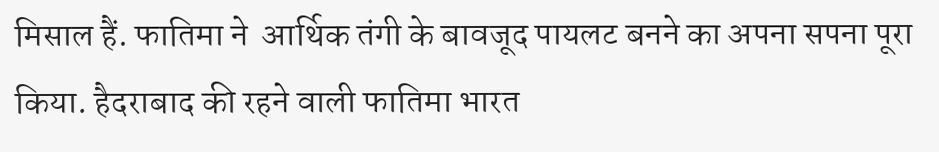मिसाल हैं. फातिमा ने  आर्थिक तंगी के बावजूद पायलट बनने का अपना सपना पूरा किया. हैदराबाद की रहने वाली फातिमा भारत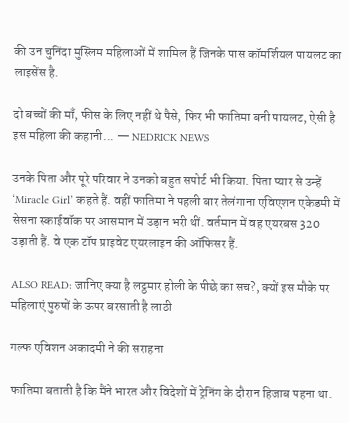की उन चुनिंदा मुस्लिम महिलाओं में शामिल हैं जिनके पास कॉमर्शियल पायलट का लाइसेंस है.

दो बच्चों की माँ, फीस के लिए नहीं थे पैसे, फिर भी फातिमा बनी पायलट, ऐसी है इस महिला की कहानी... — NEDRICK NEWS

उनके पिता और पूरे परिवार ने उनको बहुत सपोर्ट भी किया. पिता प्यार से उन्हें ‘Miracle Girl’ कहते हैं. वहीं फातिमा ने पहली बार तेलंगाना एविएशन एकेडमी में सेसना स्काईवॉक पर आसमान में उड़ान भरी थीं. वर्तमान में वह एयरबस 320 उड़ाती हैं. वे एक टॉप प्राइवेट एयरलाइन की ऑफिसर हैं.

ALSO READ: जानिए क्या है लट्ठमार होली के पीछे का सच?, क्यों इस मौके पर महिलाएं पुरुषों के ऊपर बरसाती है लाठी

गल्फ एविशन अकादमी ने की सराहना

फातिमा बताती है कि मैंने भारत और विदेशों में ट्रेनिंग के दौरान हिजाब पहना था.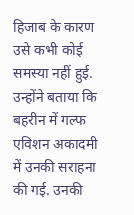हिजाब के कारण उसे कभी कोई समस्या नहीं हुई. उन्होंने बताया कि बहरीन में गल्फ एविशन अकादमी में उनकी सराहना की गई. उनकी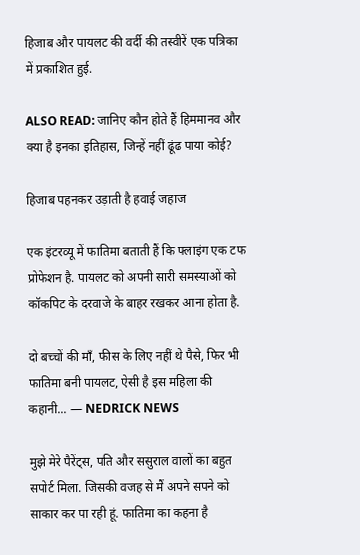हिजाब और पायलट की वर्दी की तस्वीरें एक पत्रिका में प्रकाशित हुई.

ALSO READ: जानिए कौन होते हैं हिममानव और क्या है इनका इतिहास, जिन्हें नहीं ढूंढ पाया कोई?

हिजाब पहनकर उड़ाती है हवाई जहाज

एक इंटरव्यू में फातिमा बताती हैं कि फ्लाइंग एक टफ प्रोफेशन है. पायलट को अपनी सारी समस्याओं को कॉकपिट के दरवाजे के बाहर रखकर आना होता है.

दो बच्चों की माँ, फीस के लिए नहीं थे पैसे, फिर भी फातिमा बनी पायलट, ऐसी है इस महिला की कहानी... — NEDRICK NEWS

मुझे मेरे पैरेंट्स, पति और ससुराल वालों का बहुत सपोर्ट मिला. जिसकी वजह से मैं अपने सपने को साकार कर पा रही हूं. फातिमा का कहना है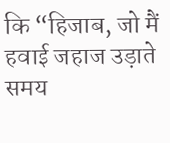कि “हिजाब, जो मैं हवाई जहाज उड़ाते समय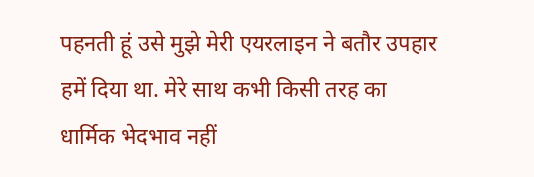पहनती हूं उसे मुझे मेरी एयरलाइन ने बतौर उपहार हमें दिया था. मेरे साथ कभी किसी तरह का धार्मिक भेदभाव नहीं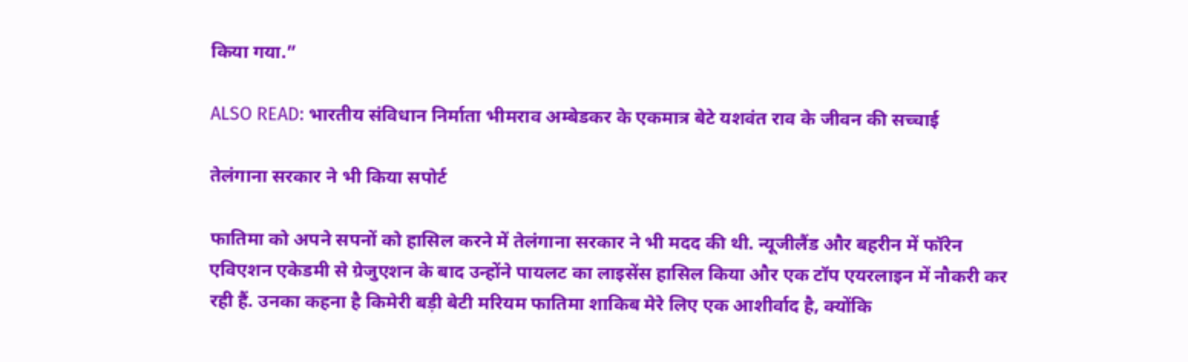किया गया.”

ALSO READ: भारतीय संविधान निर्माता भीमराव अम्बेडकर के एकमात्र बेटे यशवंत राव के जीवन की सच्चाई

तेलंगाना सरकार ने भी किया सपोर्ट

फातिमा को अपने सपनों को हासिल करने में तेलंगाना सरकार ने भी मदद की थी. न्यूजीलैंड और बहरीन में फॉरेन एविएशन एकेडमी से ग्रेजुएशन के बाद उन्होंने पायलट का लाइसेंस हासिल किया और एक टॉप एयरलाइन में नौकरी कर रही हैं. उनका कहना है किमेरी बड़ी बेटी मरियम फातिमा शाकिब मेरे लिए एक आशीर्वाद है, क्योंकि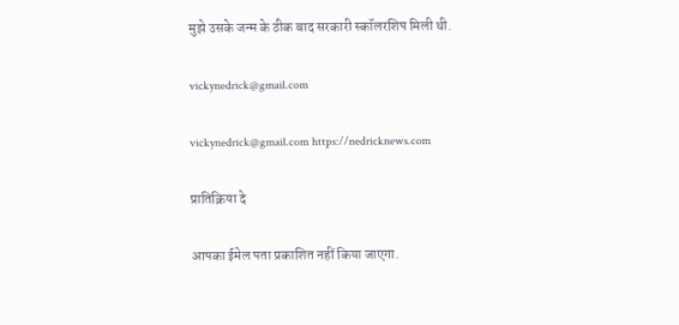मुझे उसके जन्म के ठीक बाद सरकारी स्कॉलरशिप मिली थी.

vickynedrick@gmail.com

vickynedrick@gmail.com https://nedricknews.com

प्रातिक्रिया दे

आपका ईमेल पता प्रकाशित नहीं किया जाएगा.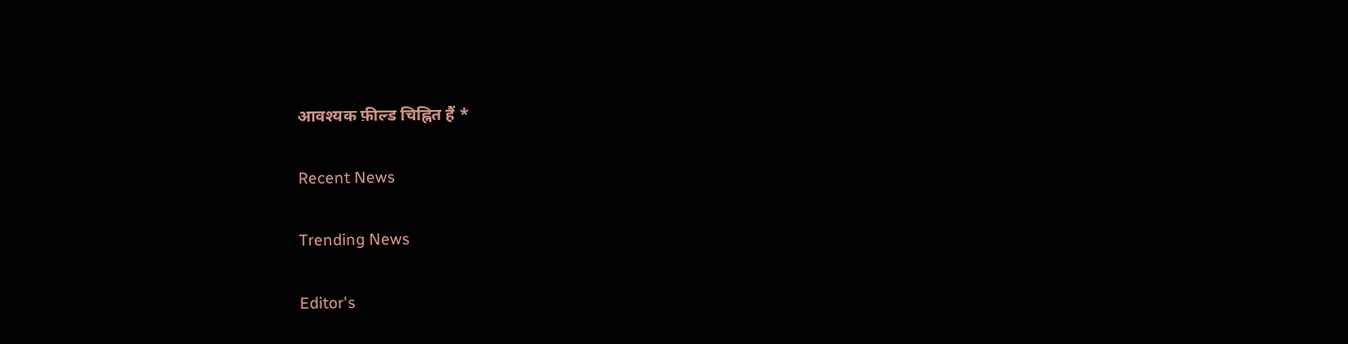आवश्यक फ़ील्ड चिह्नित हैं *

Recent News

Trending News

Editor's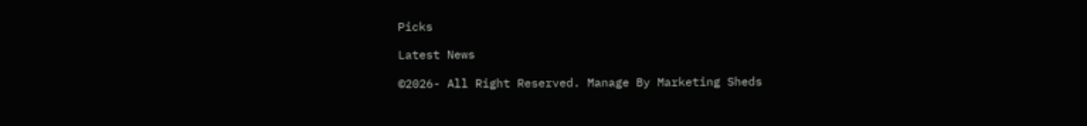Picks

Latest News

©2026- All Right Reserved. Manage By Marketing Sheds